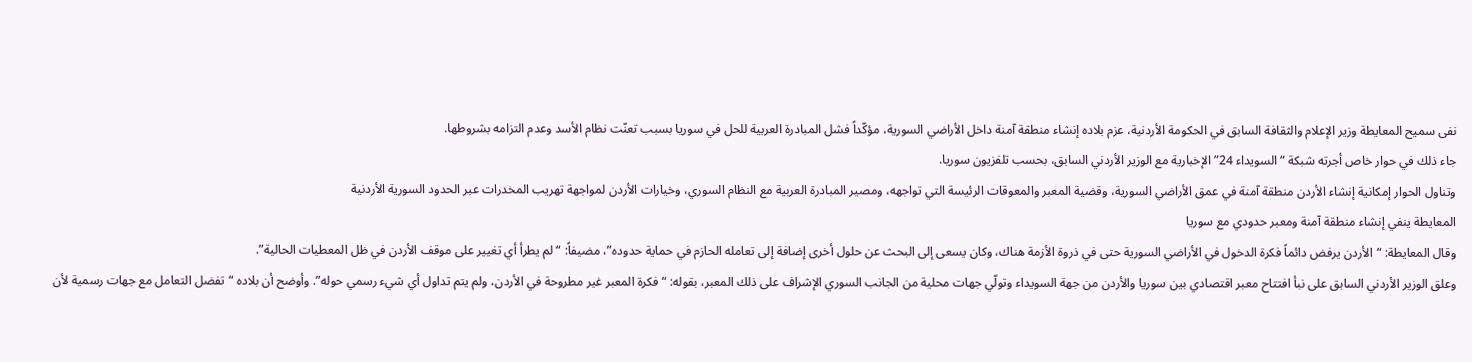نفى سميح المعايطة وزير الإعلام والثقافة السابق في الحكومة الأردنية، عزم بلاده إنشاء منطقة آمنة داخل الأراضي السورية، مؤكّداً فشل المبادرة العربية للحل في سوريا بسبب تعنّت نظام الأسد وعدم التزامه بشروطها.
جاء ذلك في حوار خاص أجرته شبكة “السويداء 24” الإخبارية مع الوزير الأردني السابق، بحسب تلفزيون سوريا.
وتناول الحوار إمكانية إنشاء الأردن منطقة آمنة في عمق الأراضي السورية، وقضية المعبر والمعوقات الرئيسة التي تواجهه، ومصير المبادرة العربية مع النظام السوري، وخيارات الأردن لمواجهة تهريب المخدرات عبر الحدود السورية الأردنية
المعايطة ينفي إنشاء منطقة آمنة ومعبر حدودي مع سوريا
وقال المعايطة: “الأردن يرفض دائماً فكرة الدخول في الأراضي السورية حتى في ذروة الأزمة هناك، وكان يسعى إلى البحث عن حلول أخرى إضافة إلى تعامله الحازم في حماية حدوده”، مضيفاً: “لم يطرأ أي تغيير على موقف الأردن في ظل المعطيات الحالية”.
وعلق الوزير الأردني السابق على نبأ افتتاح معبر اقتصادي بين سوريا والأردن من جهة السويداء وتولّي جهات محلية من الجانب السوري الإشراف على ذلك المعبر، بقوله: “فكرة المعبر غير مطروحة في الأردن، ولم يتم تداول أي شيء رسمي حوله”. وأوضح أن بلاده “تفضل التعامل مع جهات رسمية لأن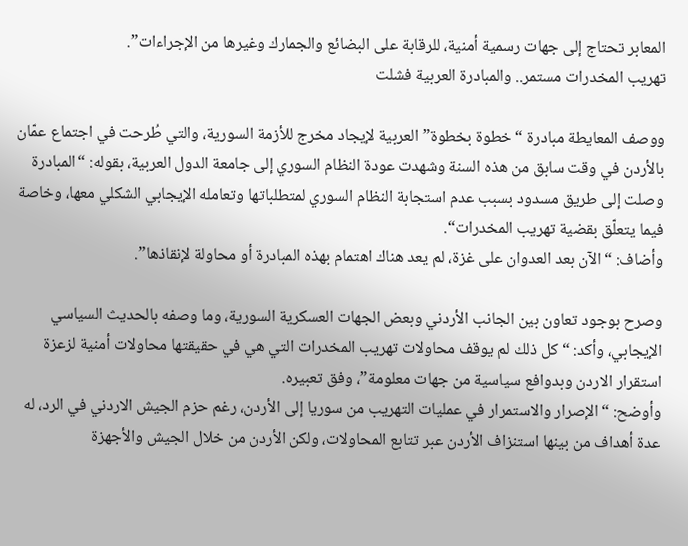المعابر تحتاج إلى جهات رسمية أمنية، للرقابة على البضائع والجمارك وغيرها من الإجراءات”.
تهريب المخدرات مستمر.. والمبادرة العربية فشلت

ووصف المعايطة مبادرة “خطوة بخطوة” العربية لإيجاد مخرج للأزمة السورية، والتي طُرحت في اجتماع عمّان بالأردن في وقت سابق من هذه السنة وشهدت عودة النظام السوري إلى جامعة الدول العربية، بقوله: “المبادرة وصلت إلى طريق مسدود بسبب عدم استجابة النظام السوري لمتطلباتها وتعامله الإيجابي الشكلي معها، وخاصة فيما يتعلّق بقضية تهريب المخدرات“.
وأضاف: “الآن بعد العدوان على غزة، لم يعد هناك اهتمام بهذه المبادرة أو محاولة لإنقاذها”.

وصرح بوجود تعاون بين الجانب الأردني وبعض الجهات العسكرية السورية، وما وصفه بالحديث السياسي الإيجابي، وأكد: “كل ذلك لم يوقف محاولات تهريب المخدرات التي هي في حقيقتها محاولات أمنية لزعزة استقرار الاردن وبدوافع سياسية من جهات معلومة”، وفق تعبيره.
وأوضح: “الإصرار والاستمرار في عمليات التهريب من سوريا إلى الأردن، رغم حزم الجيش الاردني في الرد، له عدة أهداف من بينها استنزاف الأردن عبر تتابع المحاولات، ولكن الأردن من خلال الجيش والأجهزة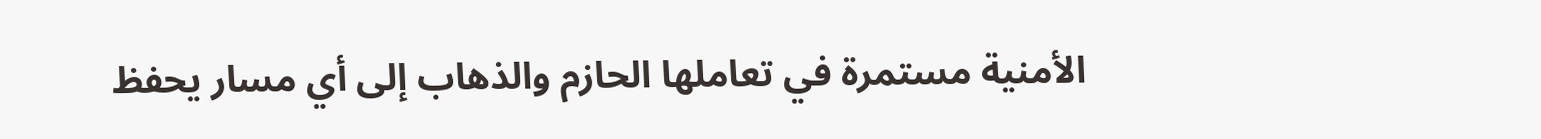الأمنية مستمرة في تعاملها الحازم والذهاب إلى أي مسار يحفظ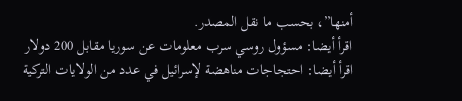أمنها”، بحسب ما نقل المصدر.
اقرأ أيضا: مسؤول روسي سرب معلومات عن سوريا مقابل 200 دولار
اقرأ أيضا: احتجاجات مناهضة لإسرائيل في عدد من الولايات التركية